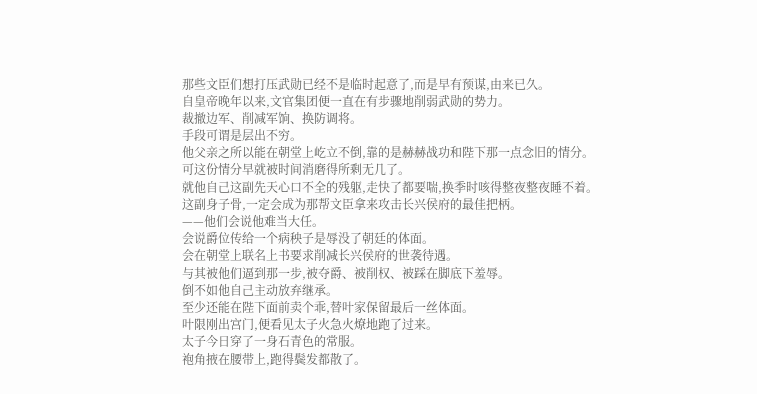那些文臣们想打压武勋已经不是临时起意了,而是早有预谋,由来已久。
自皇帝晚年以来,文官集团便一直在有步骤地削弱武勋的势力。
裁撤边军、削减军饷、换防调将。
手段可谓是层出不穷。
他父亲之所以能在朝堂上屹立不倒,靠的是赫赫战功和陛下那一点念旧的情分。
可这份情分早就被时间消磨得所剩无几了。
就他自己这副先天心口不全的残躯,走快了都要喘,换季时咳得整夜整夜睡不着。
这副身子骨,一定会成为那帮文臣拿来攻击长兴侯府的最佳把柄。
——他们会说他难当大任。
会说爵位传给一个病秧子是辱没了朝廷的体面。
会在朝堂上联名上书要求削减长兴侯府的世袭待遇。
与其被他们逼到那一步,被夺爵、被削权、被踩在脚底下羞辱。
倒不如他自己主动放弃继承。
至少还能在陛下面前卖个乖,替叶家保留最后一丝体面。
叶限刚出宫门,便看见太子火急火燎地跑了过来。
太子今日穿了一身石青色的常服。
袍角掖在腰带上,跑得鬓发都散了。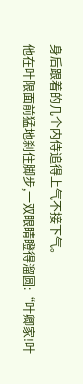身后跟着的几个内侍追得上气不接下气。
他在叶限面前猛地刹住脚步,一双眼睛瞪得溜圆:“叶卿家!叶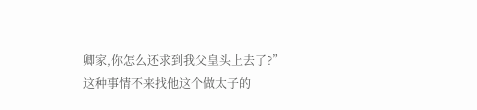卿家,你怎么还求到我父皇头上去了?”
这种事情不来找他这个做太子的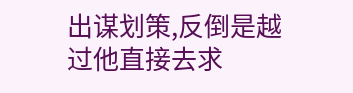出谋划策,反倒是越过他直接去求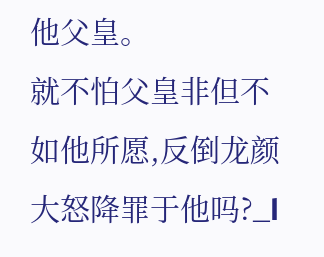他父皇。
就不怕父皇非但不如他所愿,反倒龙颜大怒降罪于他吗?_l